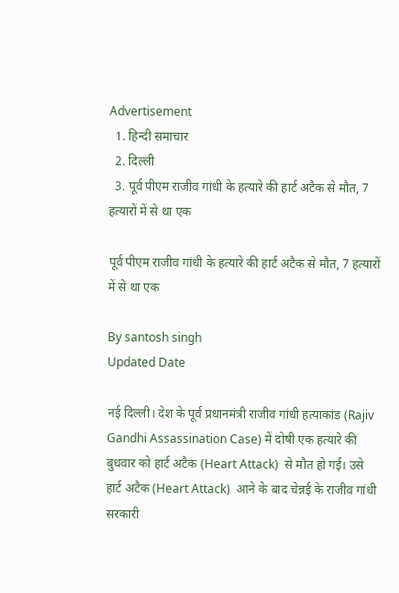Advertisement
  1. हिन्दी समाचार
  2. दिल्ली
  3. पूर्व पीएम राजीव गांधी के हत्यारे की हार्ट अटैक से मौत, 7 हत्यारों में से था एक

पूर्व पीएम राजीव गांधी के हत्यारे की हार्ट अटैक से मौत, 7 हत्यारों में से था एक

By santosh singh
Updated Date

नई दिल्ली। देश के पूर्व प्रधानमंत्री राजीव गांधी हत्याकांड (Rajiv Gandhi Assassination Case) में दोषी एक हत्यारे की बुधवार को हार्ट अटैक (Heart Attack)  से मौत हो गई। उसे हार्ट अटैक (Heart Attack)  आने के बाद चेन्नई के राजीव गांधी सरकारी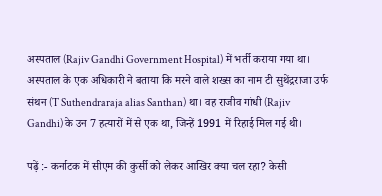अस्पताल (Rajiv Gandhi Government Hospital) में भर्ती कराया गया था। अस्पताल के एक अधिकारी ने बताया कि मरने वाले शख्स का नाम टी सुथेंद्रराजा उर्फ संथन (T Suthendraraja alias Santhan) था। वह राजीव गांधी (Rajiv Gandhi) के उन 7 हत्यारों में से एक था, जिन्हें 1991 में रिहाई मिल गई थी।

पढ़ें :- कर्नाटक में सीएम की कुर्सी को लेकर आखिर क्या चल रहा? केसी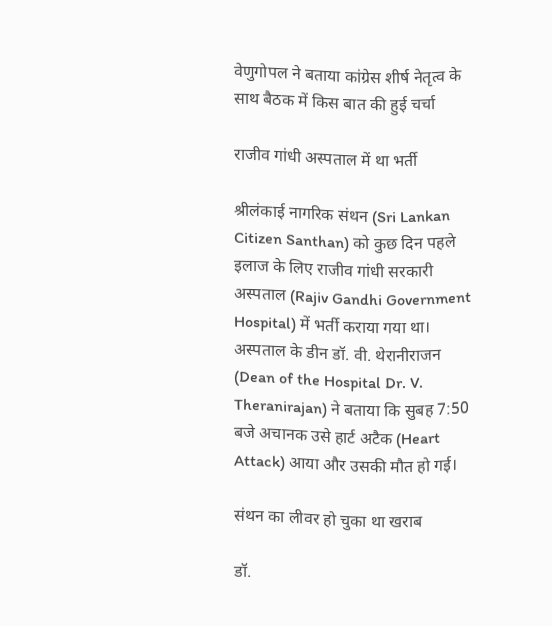वेणुगोपल ने बताया कांग्रेस शीर्ष नेतृत्व के साथ बैठक में किस बात की हुई चर्चा

राजीव गांधी अस्पताल में था भर्ती

श्रीलंकाई नागरिक संथन (Sri Lankan Citizen Santhan) को कुछ दिन पहले इलाज के लिए राजीव गांधी सरकारी अस्पताल (Rajiv Gandhi Government Hospital) में भर्ती कराया गया था। अस्पताल के डीन डॉ. वी. थेरानीराजन (Dean of the Hospital Dr. V. Theranirajan) ने बताया कि सुबह 7:50 बजे अचानक उसे हार्ट अटैक (Heart Attack) आया और उसकी मौत हो गई।

संथन का लीवर हो चुका था खराब

डॉ.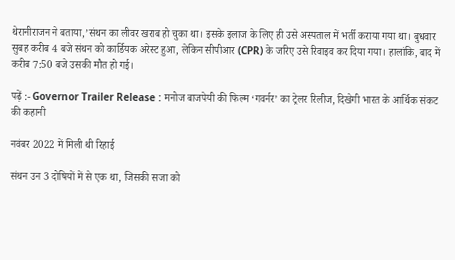थेरानीराजन ने बताया,’संथन का लीवर खराब हो चुका था। इसके इलाज के लिए ही उसे अस्पताल में भर्ती कराया गया था। बुधवार सुबह करीब 4 बजे संथन को कार्डियक अरेस्ट हुआ, लेकिन सीपीआर (CPR) के जरिए उसे रिवाइव कर दिया गया। हालांकि, बाद में करीब 7:50 बजे उसकी मौत हो गई।

पढ़ें :- Governor Trailer Release : मनोज बाजपेयी की फिल्म ‘गवर्नर’ का ट्रेलर रिलीज, दिखेगी भारत के आर्थिक संकट की कहानी

नवंबर 2022 में मिली थी रिहाई

संथन उन 3 दोषियों में से एक था, जिसकी सजा को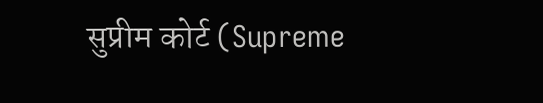सुप्रीम कोर्ट (Supreme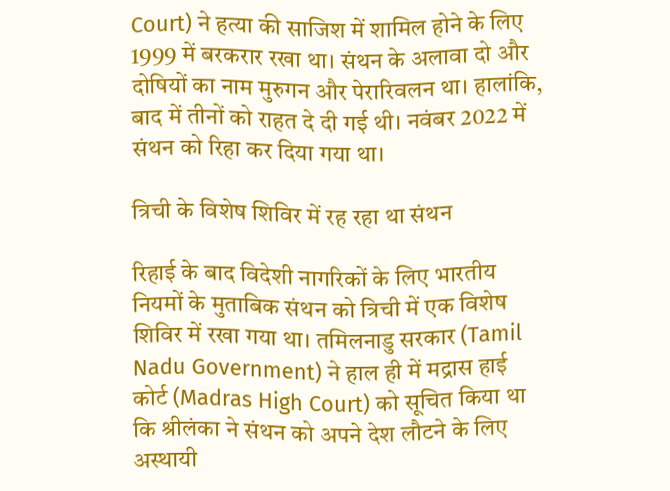Court) ने हत्या की साजिश में शामिल होने के लिए 1999 में बरकरार रखा था। संथन के अलावा दो और दोषियों का नाम मुरुगन और पेरारिवलन था। हालांकि, बाद में तीनों को राहत दे दी गई थी। नवंबर 2022 में संथन को रिहा कर दिया गया था।

त्रिची के विशेष शिविर में रह रहा था संथन

रिहाई के बाद विदेशी नागरिकों के लिए भारतीय नियमों के मुताबिक संथन को त्रिची में एक विशेष शिविर में रखा गया था। तमिलनाडु सरकार (Tamil Nadu Government) ने हाल ही में मद्रास हाई कोर्ट (Madras High Court) को सूचित किया था कि श्रीलंका ने संथन को अपने देश लौटने के लिए अस्थायी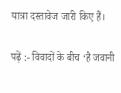यात्रा दस्तावेज जारी किए हैं।

पढ़ें :- विवादों के बीच ‘है जवानी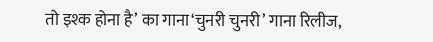तो इश्क होना है’ का गाना‘चुनरी चुनरी’ गाना रिलीज,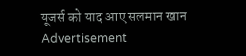यूजर्स को याद आए सलमान खान
Advertisement